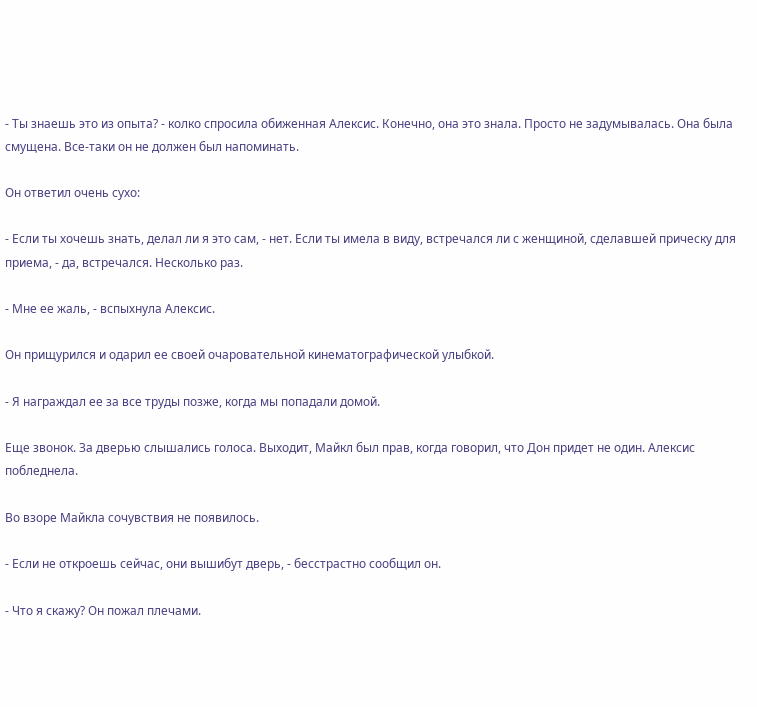- Ты знаешь это из опыта? - колко спросила обиженная Алексис. Конечно, она это знала. Просто не задумывалась. Она была смущена. Все-таки он не должен был напоминать.

Он ответил очень сухо:

- Если ты хочешь знать, делал ли я это сам, - нет. Если ты имела в виду, встречался ли с женщиной, сделавшей прическу для приема, - да, встречался. Несколько раз.

- Мне ее жаль, - вспыхнула Алексис.

Он прищурился и одарил ее своей очаровательной кинематографической улыбкой.

- Я награждал ее за все труды позже, когда мы попадали домой.

Еще звонок. За дверью слышались голоса. Выходит, Майкл был прав, когда говорил, что Дон придет не один. Алексис побледнела.

Во взоре Майкла сочувствия не появилось.

- Если не откроешь сейчас, они вышибут дверь, - бесстрастно сообщил он.

- Что я скажу? Он пожал плечами.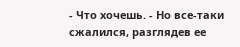- Что хочешь. - Но все-таки сжалился, разглядев ее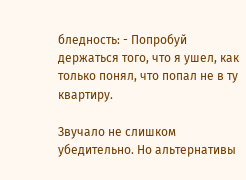бледность: - Попробуй держаться того, что я ушел, как только понял, что попал не в ту квартиру.

Звучало не слишком убедительно. Но альтернативы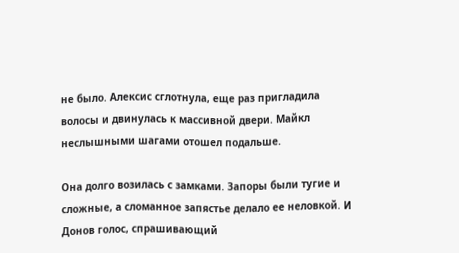не было. Алексис сглотнула, еще раз пригладила волосы и двинулась к массивной двери. Майкл неслышными шагами отошел подальше.

Она долго возилась с замками. Запоры были тугие и сложные, а сломанное запястье делало ее неловкой. И Донов голос, спрашивающий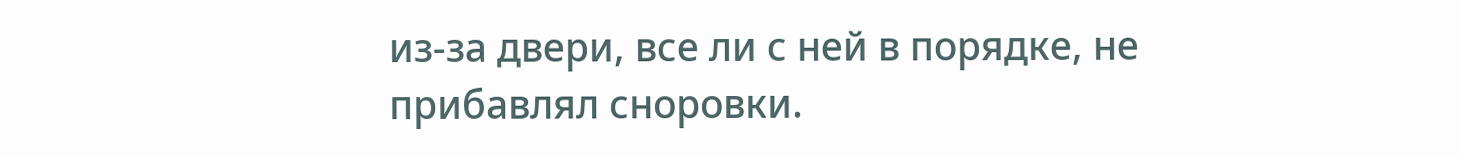из-за двери, все ли с ней в порядке, не прибавлял сноровки.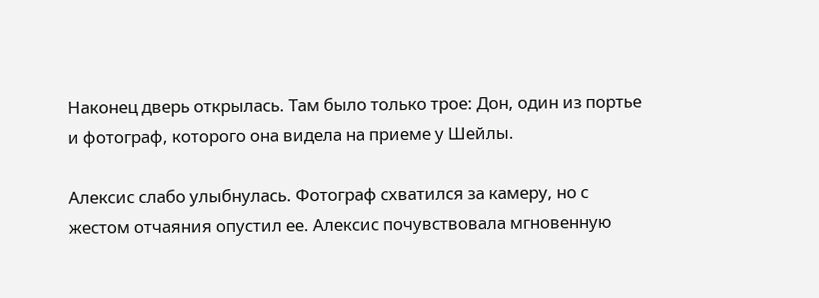Наконец дверь открылась. Там было только трое: Дон, один из портье и фотограф, которого она видела на приеме у Шейлы.

Алексис слабо улыбнулась. Фотограф схватился за камеру, но с жестом отчаяния опустил ее. Алексис почувствовала мгновенную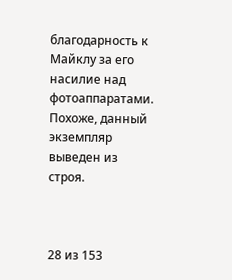благодарность к Майклу за его насилие над фотоаппаратами. Похоже, данный экземпляр выведен из строя.



28 из 153